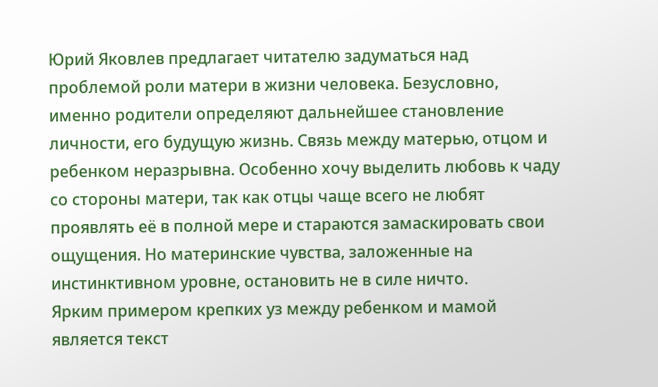Юрий Яковлев предлагает читателю задуматься над проблемой роли матери в жизни человека. Безусловно, именно родители определяют дальнейшее становление личности, его будущую жизнь. Связь между матерью, отцом и ребенком неразрывна. Особенно хочу выделить любовь к чаду со стороны матери, так как отцы чаще всего не любят проявлять её в полной мере и стараются замаскировать свои ощущения. Но материнские чувства, заложенные на инстинктивном уровне, остановить не в силе ничто.
Ярким примером крепких уз между ребенком и мамой является текст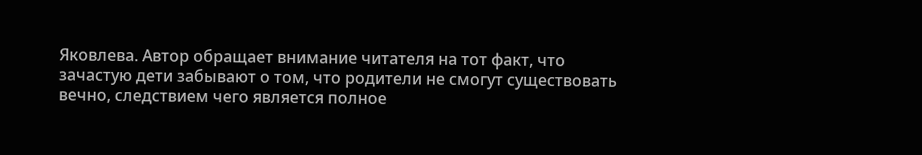Яковлева. Автор обращает внимание читателя на тот факт, что зачастую дети забывают о том, что родители не смогут существовать вечно, следствием чего является полное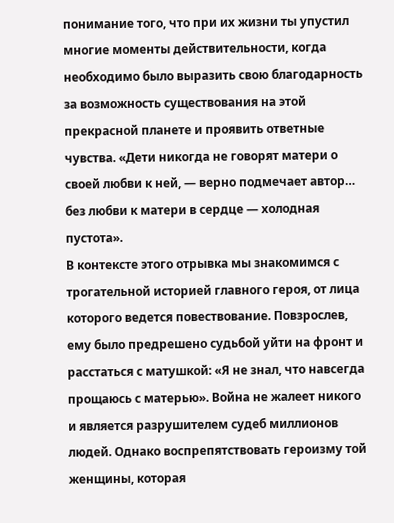понимание того, что при их жизни ты упустил многие моменты действительности, когда необходимо было выразить свою благодарность за возможность существования на этой прекрасной планете и проявить ответные чувства. «Дети никогда не говорят матери о своей любви к ней, — верно подмечает автор… без любви к матери в сердце — холодная пустота».
В контексте этого отрывка мы знакомимся с трогательной историей главного героя, от лица которого ведется повествование. Повзрослев, ему было предрешено судьбой уйти на фронт и расстаться с матушкой: «Я не знал, что навсегда прощаюсь с матерью». Война не жалеет никого и является разрушителем судеб миллионов людей. Однако воспрепятствовать героизму той женщины, которая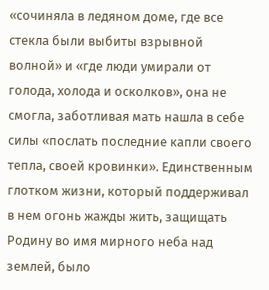«сочиняла в ледяном доме, где все стекла были выбиты взрывной волной» и «где люди умирали от голода, холода и осколков», она не смогла, заботливая мать нашла в себе силы «послать последние капли своего тепла, своей кровинки». Единственным глотком жизни, который поддерживал в нем огонь жажды жить, защищать Родину во имя мирного неба над землей, было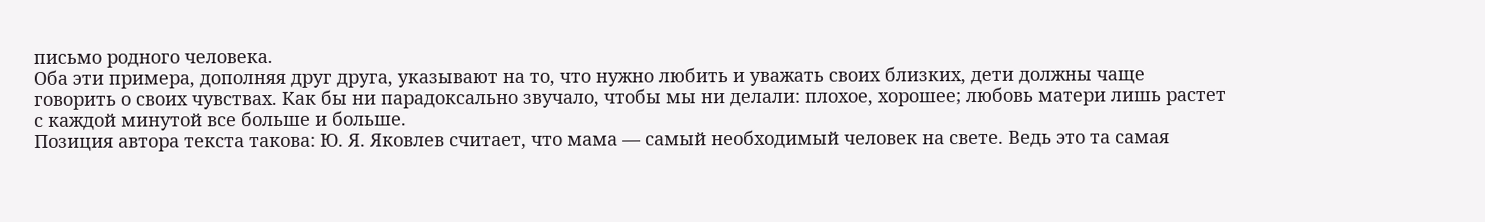письмо родного человека.
Оба эти примера, дополняя друг друга, указывают на то, что нужно любить и уважать своих близких, дети должны чаще говорить о своих чувствах. Как бы ни парадоксально звучало, чтобы мы ни делали: плохое, хорошее; любовь матери лишь растет с каждой минутой все больше и больше.
Позиция автора текста такова: Ю. Я. Яковлев считает, что мама — самый необходимый человек на свете. Ведь это та самая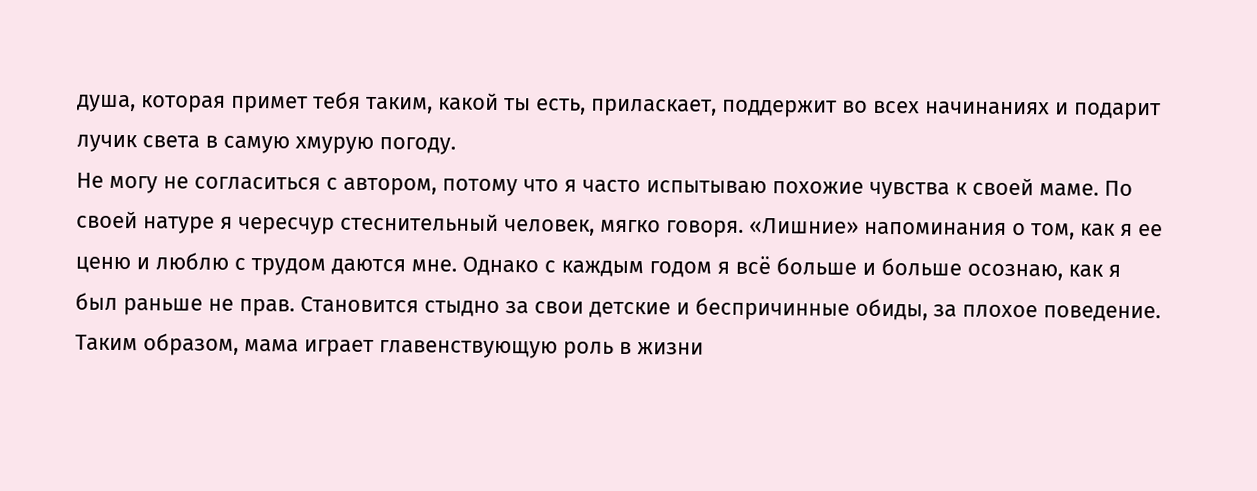душа, которая примет тебя таким, какой ты есть, приласкает, поддержит во всех начинаниях и подарит лучик света в самую хмурую погоду.
Не могу не согласиться с автором, потому что я часто испытываю похожие чувства к своей маме. По своей натуре я чересчур стеснительный человек, мягко говоря. «Лишние» напоминания о том, как я ее ценю и люблю с трудом даются мне. Однако с каждым годом я всё больше и больше осознаю, как я был раньше не прав. Становится стыдно за свои детские и беспричинные обиды, за плохое поведение.
Таким образом, мама играет главенствующую роль в жизни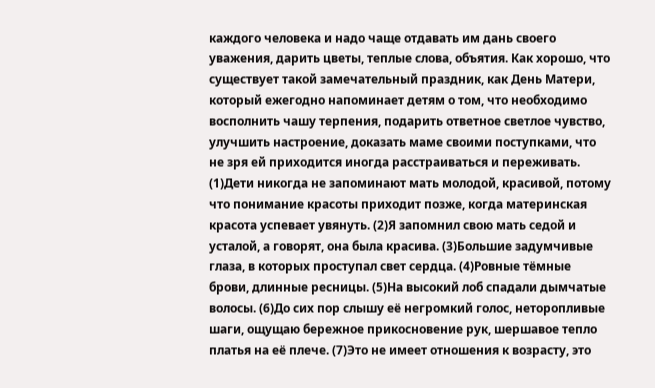каждого человека и надо чаще отдавать им дань своего уважения, дарить цветы, теплые слова, объятия. Как хорошо, что существует такой замечательный праздник, как День Матери, который ежегодно напоминает детям о том, что необходимо восполнить чашу терпения, подарить ответное светлое чувство, улучшить настроение, доказать маме своими поступками, что не зря ей приходится иногда расстраиваться и переживать.
(1)Дети никогда не запоминают мать молодой, красивой, потому что понимание красоты приходит позже, когда материнская красота успевает увянуть. (2)Я запомнил свою мать седой и усталой, а говорят, она была красива. (3)Большие задумчивые глаза, в которых проступал свет сердца. (4)Ровные тёмные брови, длинные ресницы. (5)На высокий лоб спадали дымчатые волосы. (6)До сих пор слышу её негромкий голос, неторопливые шаги, ощущаю бережное прикосновение рук, шершавое тепло платья на её плече. (7)Это не имеет отношения к возрасту, это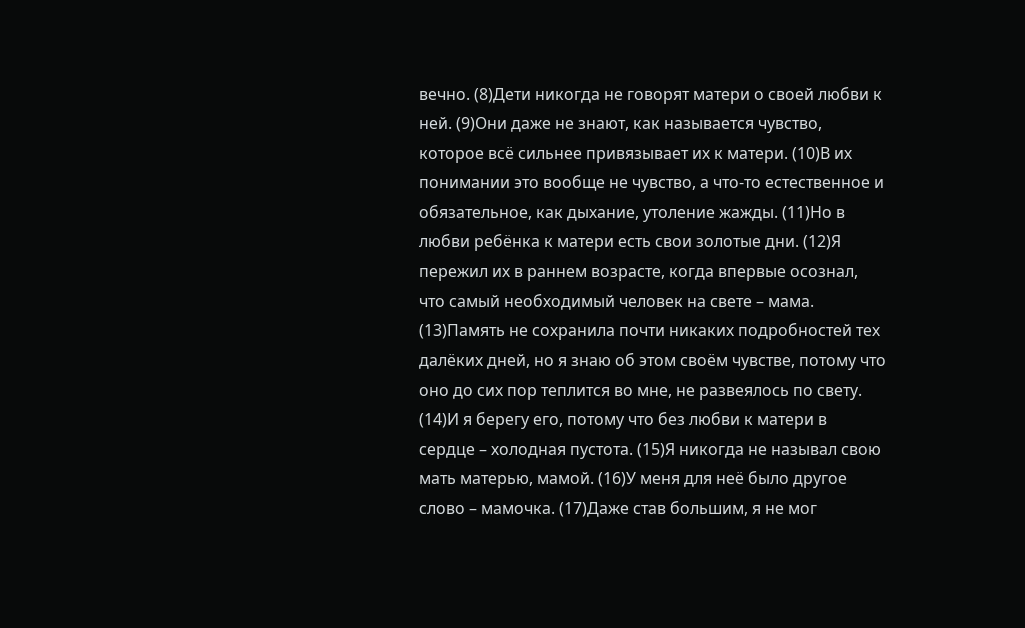вечно. (8)Дети никогда не говорят матери о своей любви к ней. (9)Они даже не знают, как называется чувство, которое всё сильнее привязывает их к матери. (10)В их понимании это вообще не чувство, а что-то естественное и обязательное, как дыхание, утоление жажды. (11)Но в любви ребёнка к матери есть свои золотые дни. (12)Я пережил их в раннем возрасте, когда впервые осознал, что самый необходимый человек на свете – мама. (13)Память не сохранила почти никаких подробностей тех далёких дней, но я знаю об этом своём чувстве, потому что оно до сих пор теплится во мне, не развеялось по свету. (14)И я берегу его, потому что без любви к матери в сердце – холодная пустота. (15)Я никогда не называл свою мать матерью, мамой. (16)У меня для неё было другое слово – мамочка. (17)Даже став большим, я не мог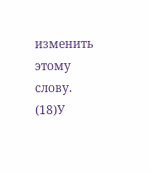изменить этому слову. (18)У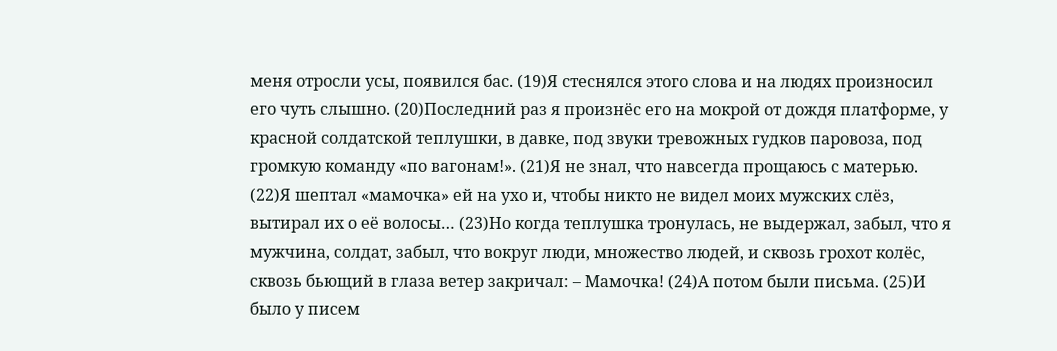меня отросли усы, появился бас. (19)Я стеснялся этого слова и на людях произносил его чуть слышно. (20)Последний раз я произнёс его на мокрой от дождя платформе, у красной солдатской теплушки, в давке, под звуки тревожных гудков паровоза, под громкую команду «по вагонам!». (21)Я не знал, что навсегда прощаюсь с матерью. (22)Я шептал «мамочка» ей на ухо и, чтобы никто не видел моих мужских слёз, вытирал их о её волосы… (23)Но когда теплушка тронулась, не выдержал, забыл, что я мужчина, солдат, забыл, что вокруг люди, множество людей, и сквозь грохот колёс, сквозь бьющий в глаза ветер закричал: – Мамочка! (24)А потом были письма. (25)И было у писем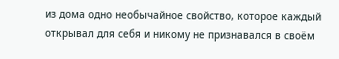из дома одно необычайное свойство, которое каждый открывал для себя и никому не признавался в своём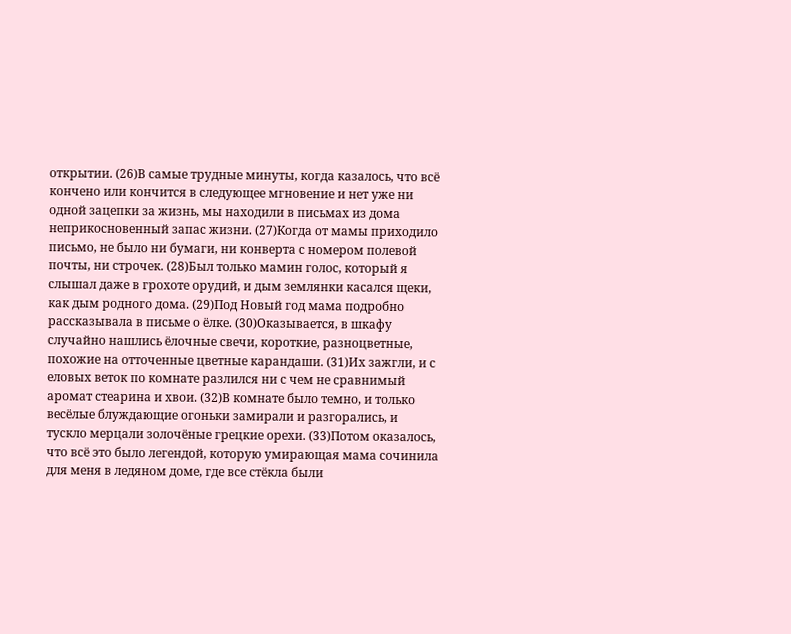открытии. (26)В самые трудные минуты, когда казалось, что всё кончено или кончится в следующее мгновение и нет уже ни одной зацепки за жизнь, мы находили в письмах из дома неприкосновенный запас жизни. (27)Когда от мамы приходило письмо, не было ни бумаги, ни конверта с номером полевой почты, ни строчек. (28)Был только мамин голос, который я слышал даже в грохоте орудий, и дым землянки касался щеки, как дым родного дома. (29)Под Новый год мама подробно рассказывала в письме о ёлке. (30)Оказывается, в шкафу случайно нашлись ёлочные свечи, короткие, разноцветные, похожие на отточенные цветные карандаши. (31)Их зажгли, и с еловых веток по комнате разлился ни с чем не сравнимый аромат стеарина и хвои. (32)В комнате было темно, и только весёлые блуждающие огоньки замирали и разгорались, и тускло мерцали золочёные грецкие орехи. (33)Потом оказалось, что всё это было легендой, которую умирающая мама сочинила для меня в ледяном доме, где все стёкла были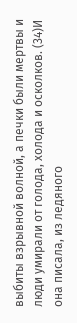выбиты взрывной волной, а печки были мертвы и люди умирали от голода, холода и осколков. (34)И она писала, из ледяного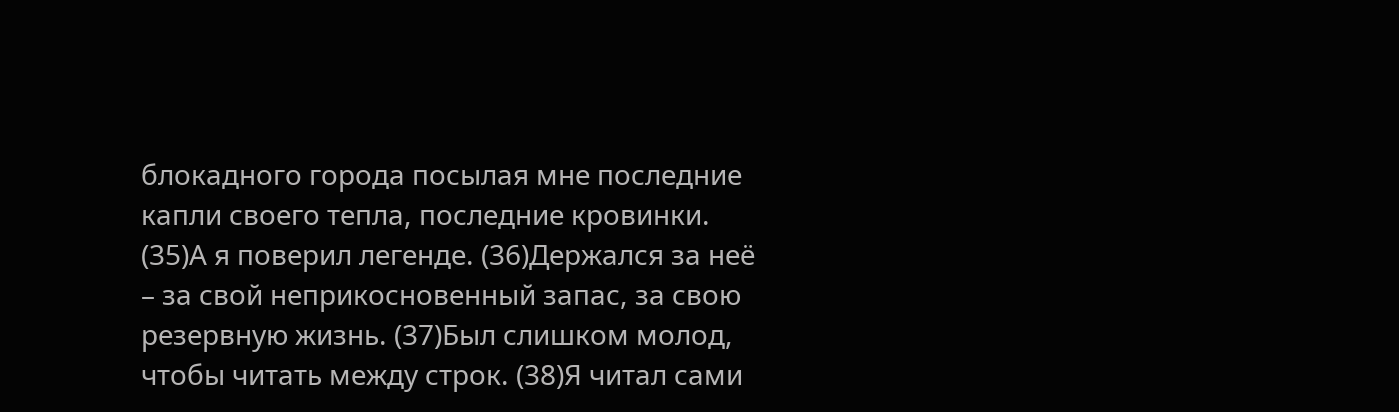блокадного города посылая мне последние капли своего тепла, последние кровинки. (35)А я поверил легенде. (36)Держался за неё – за свой неприкосновенный запас, за свою резервную жизнь. (37)Был слишком молод, чтобы читать между строк. (38)Я читал сами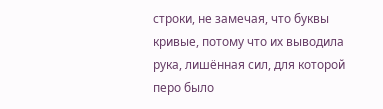строки, не замечая, что буквы кривые, потому что их выводила рука, лишённая сил, для которой перо было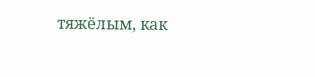тяжёлым, как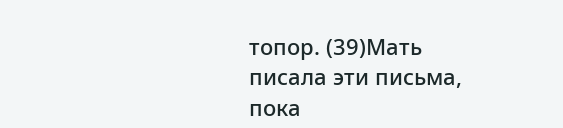топор. (39)Мать писала эти письма, пока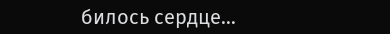билось сердце…